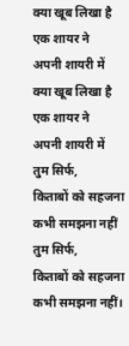क्या खूब लिखा है
एक शायर ने
अपनी शायरी में
क्या खूब लिखा है
एक शायर ने
अपनी शायरी में
तुम सिर्फ,
किताबों को सहजना
कभी समझना नहीं
तुम सिर्फ,
किताबों को सहजना
कभी समझना नहीं।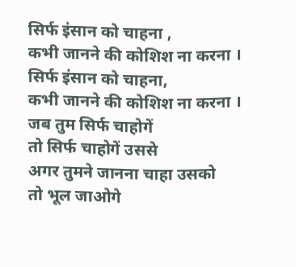सिर्फ इंसान को चाहना ,
कभी जानने की कोशिश ना करना ।
सिर्फ इंसान को चाहना,
कभी जानने की कोशिश ना करना ।
जब तुम सिर्फ चाहोगें
तो सिर्फ चाहोगें उससे
अगर तुमने जानना चाहा उसको
तो भूल जाओगे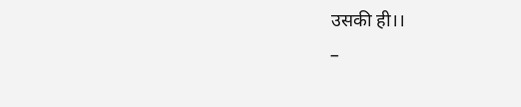उसकी ही।।
–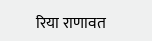रिया राणावत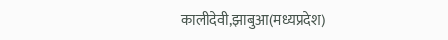कालीदेवी,झाबुआ(मध्यप्रदेश)